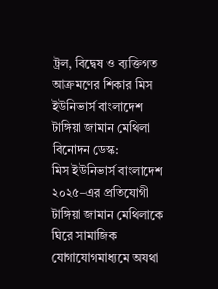ট্রল, বিদ্বেষ ও ব্যক্তিগত আক্রমণের শিকার মিস ইউনিভার্স বাংলাদেশ টাঙ্গিয়া জামান মেথিলা
বিনোদন ডেস্ক:
মিস ইউনিভার্স বাংলাদেশ ২০২৫–এর প্রতিযোগী টাঙ্গিয়া জামান মেথিলাকে ঘিরে সামাজিক যোগাযোগমাধ্যমে অযথা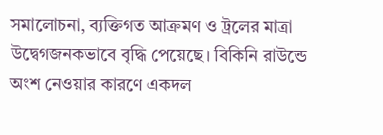সমালোচনা, ব্যক্তিগত আক্রমণ ও ট্রলের মাত্রা উদ্বেগজনকভাবে বৃদ্ধি পেয়েছে। বিকিনি রাউন্ডে অংশ নেওয়ার কারণে একদল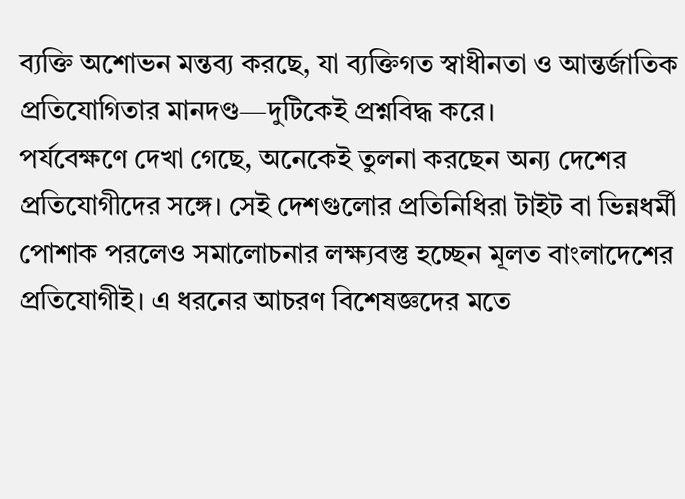ব্যক্তি অশোভন মন্তব্য করছে, যা ব্যক্তিগত স্বাধীনতা ও আন্তর্জাতিক প্রতিযোগিতার মানদণ্ড—দুটিকেই প্রশ্নবিদ্ধ করে।
পর্যবেক্ষণে দেখা গেছে, অনেকেই তুলনা করছেন অন্য দেশের প্রতিযোগীদের সঙ্গে। সেই দেশগুলোর প্রতিনিধিরা টাইট বা ভিন্নধর্মী পোশাক পরলেও সমালোচনার লক্ষ্যবস্তু হচ্ছেন মূলত বাংলাদেশের প্রতিযোগীই। এ ধরনের আচরণ বিশেষজ্ঞদের মতে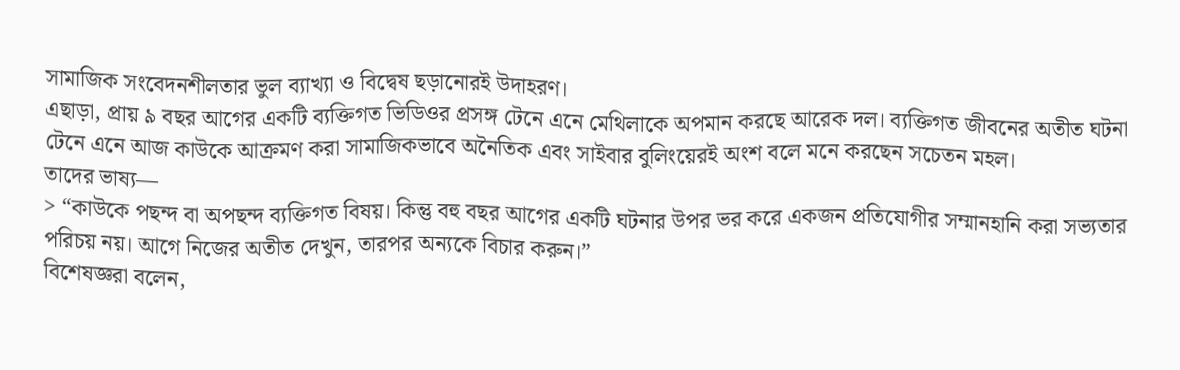সামাজিক সংবেদনশীলতার ভুল ব্যাখ্যা ও বিদ্বেষ ছড়ানোরই উদাহরণ।
এছাড়া, প্রায় ৯ বছর আগের একটি ব্যক্তিগত ভিডিওর প্রসঙ্গ টেনে এনে মেথিলাকে অপমান করছে আরেক দল। ব্যক্তিগত জীবনের অতীত ঘটনা টেনে এনে আজ কাউকে আক্রমণ করা সামাজিকভাবে অনৈতিক এবং সাইবার বুলিংয়েরই অংশ বলে মনে করছেন সচেতন মহল।
তাদের ভাষ্য—
> “কাউকে পছন্দ বা অপছন্দ ব্যক্তিগত বিষয়। কিন্তু বহু বছর আগের একটি ঘটনার উপর ভর করে একজন প্রতিযোগীর সম্মানহানি করা সভ্যতার পরিচয় নয়। আগে নিজের অতীত দেখুন, তারপর অন্যকে বিচার করুন।”
বিশেষজ্ঞরা বলেন,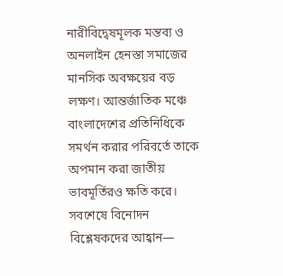নারীবিদ্বেষমূলক মন্তব্য ও অনলাইন হেনস্তা সমাজের মানসিক অবক্ষয়ের বড় লক্ষণ। আন্তর্জাতিক মঞ্চে বাংলাদেশের প্রতিনিধিকে সমর্থন করার পরিবর্তে তাকে অপমান করা জাতীয় ভাবমূর্তিরও ক্ষতি করে।
সবশেষে বিনোদন বিশ্লেষকদের আহ্বান—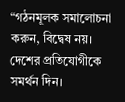“গঠনমূলক সমালোচনা করুন, বিদ্বেষ নয়। দেশের প্রতিযোগীকে সমর্থন দিন।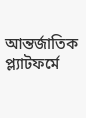আন্তর্জাতিক প্ল্যাটফর্মে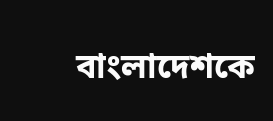বাংলাদেশকে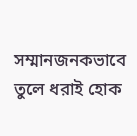সম্মানজনকভাবে তুলে ধরাই হোক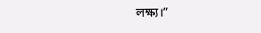লক্ষ্য।”